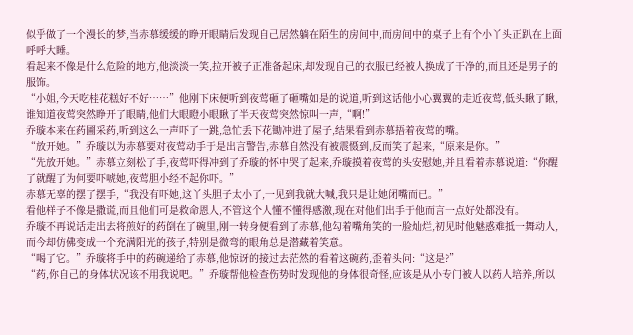似乎做了一个漫长的梦,当赤慕缓缓的睁开眼睛后发现自己居然躺在陌生的房间中,而房间中的桌子上有个小丫头正趴在上面呼呼大睡。
看起来不像是什么危险的地方,他淡淡一笑,拉开被子正准备起床,却发现自己的衣服已经被人换成了干净的,而且还是男子的服饰。
“小姐,今天吃桂花糕好不好……”他刚下床便听到夜莺砸了砸嘴如是的说道,听到这话他小心翼翼的走近夜莺,低头瞅了瞅,谁知道夜莺突然睁开了眼睛,他们大眼瞪小眼瞅了半天夜莺突然惊叫一声,“啊!”
乔璇本来在药圃采药,听到这么一声吓了一跳,急忙丢下花锄冲进了屋子,结果看到赤慕捂着夜莺的嘴。
“放开她。”乔璇以为赤慕要对夜莺动手于是出言警告,赤慕自然没有被震慑到,反而笑了起来,“原来是你。”
“先放开她。”赤慕立刻松了手,夜莺吓得冲到了乔璇的怀中哭了起来,乔璇摸着夜莺的头安慰她,并且看着赤慕说道:“你醒了就醒了为何要吓唬她,夜莺胆小经不起你吓。”
赤慕无辜的摆了摆手,“我没有吓她,这丫头胆子太小了,一见到我就大喊,我只是让她闭嘴而已。”
看他样子不像是撒谎,而且他们可是救命恩人,不管这个人懂不懂得感激,现在对他们出手于他而言一点好处都没有。
乔璇不再说话走出去将煎好的药倒在了碗里,刚一转身便看到了赤慕,他勾着嘴角笑的一脸灿烂,初见时他魅惑难抵一舞动人,而今却仿佛变成一个充满阳光的孩子,特别是微弯的眼角总是潜藏着笑意。
“喝了它。”乔璇将手中的药碗递给了赤慕,他惊讶的接过去茫然的看着这碗药,歪着头问:“这是?”
“药,你自己的身体状况该不用我说吧。”乔璇帮他检查伤势时发现他的身体很奇怪,应该是从小专门被人以药人培养,所以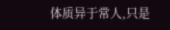体质异于常人,只是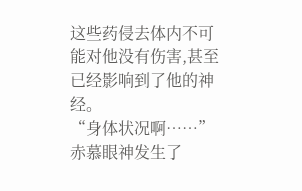这些药侵去体内不可能对他没有伤害,甚至已经影响到了他的神经。
“身体状况啊……”赤慕眼神发生了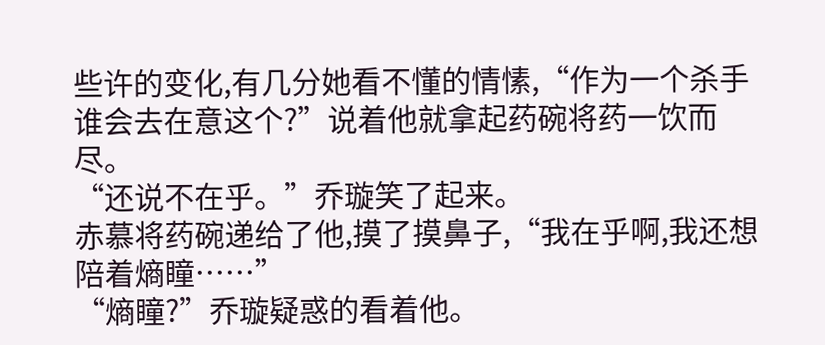些许的变化,有几分她看不懂的情愫,“作为一个杀手谁会去在意这个?”说着他就拿起药碗将药一饮而尽。
“还说不在乎。”乔璇笑了起来。
赤慕将药碗递给了他,摸了摸鼻子,“我在乎啊,我还想陪着熵瞳……”
“熵瞳?”乔璇疑惑的看着他。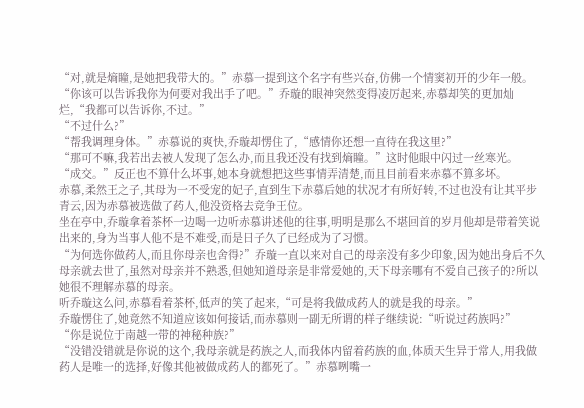“对,就是熵瞳,是她把我带大的。”赤慕一提到这个名字有些兴奋,仿佛一个情窦初开的少年一般。
“你该可以告诉我你为何要对我出手了吧。”乔璇的眼神突然变得凌厉起来,赤慕却笑的更加灿烂,“我都可以告诉你,不过。”
“不过什么?”
“帮我调理身体。”赤慕说的爽快,乔璇却愣住了,“感情你还想一直待在我这里?”
“那可不嘛,我若出去被人发现了怎么办,而且我还没有找到熵瞳。”这时他眼中闪过一丝寒光。
“成交。”反正也不算什么坏事,她本身就想把这些事情弄清楚,而且目前看来赤慕不算多坏。
赤慕,柔然王之子,其母为一不受宠的妃子,直到生下赤慕后她的状况才有所好转,不过也没有让其平步青云,因为赤慕被选做了药人,他没资格去竞争王位。
坐在亭中,乔璇拿着茶杯一边喝一边听赤慕讲述他的往事,明明是那么不堪回首的岁月他却是带着笑说出来的,身为当事人他不是不难受,而是日子久了已经成为了习惯。
“为何选你做药人,而且你母亲也舍得?”乔璇一直以来对自己的母亲没有多少印象,因为她出身后不久母亲就去世了,虽然对母亲并不熟悉,但她知道母亲是非常爱她的,天下母亲哪有不爱自己孩子的?所以她很不理解赤慕的母亲。
听乔璇这么问,赤慕看着茶杯,低声的笑了起来,“可是将我做成药人的就是我的母亲。”
乔璇愣住了,她竟然不知道应该如何接话,而赤慕则一副无所谓的样子继续说:“听说过药族吗?”
“你是说位于南越一带的神秘种族?”
“没错没错就是你说的这个,我母亲就是药族之人,而我体内留着药族的血,体质天生异于常人,用我做药人是唯一的选择,好像其他被做成药人的都死了。”赤慕咧嘴一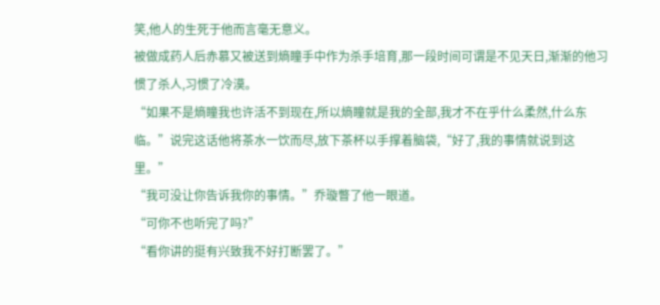笑,他人的生死于他而言毫无意义。
被做成药人后赤慕又被送到熵瞳手中作为杀手培育,那一段时间可谓是不见天日,渐渐的他习惯了杀人,习惯了冷漠。
“如果不是熵瞳我也许活不到现在,所以熵瞳就是我的全部,我才不在乎什么柔然,什么东临。”说完这话他将茶水一饮而尽,放下茶杯以手撑着脑袋,“好了,我的事情就说到这里。”
“我可没让你告诉我你的事情。”乔璇瞥了他一眼道。
“可你不也听完了吗?”
“看你讲的挺有兴致我不好打断罢了。”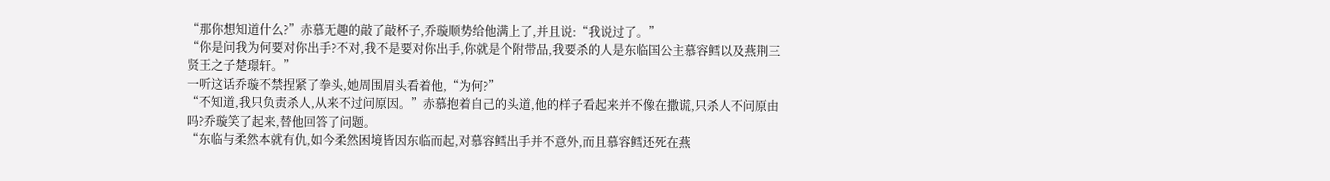“那你想知道什么?”赤慕无趣的敲了敲杯子,乔璇顺势给他满上了,并且说:“我说过了。”
“你是问我为何要对你出手?不对,我不是要对你出手,你就是个附带品,我要杀的人是东临国公主慕容鳕以及燕荆三贤王之子楚璟轩。”
一听这话乔璇不禁捏紧了拳头,她周围眉头看着他,“为何?”
“不知道,我只负责杀人,从来不过问原因。”赤慕抱着自己的头道,他的样子看起来并不像在撒谎,只杀人不问原由吗?乔璇笑了起来,替他回答了问题。
“东临与柔然本就有仇,如今柔然困境皆因东临而起,对慕容鳕出手并不意外,而且慕容鳕还死在燕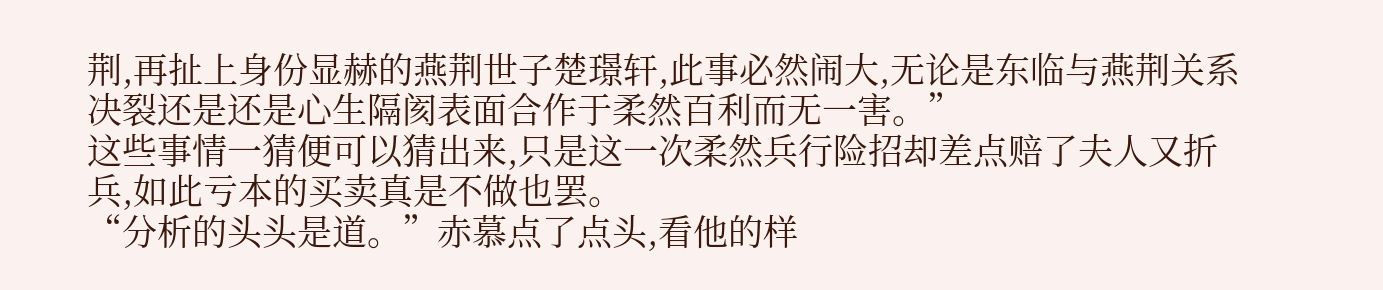荆,再扯上身份显赫的燕荆世子楚璟轩,此事必然闹大,无论是东临与燕荆关系决裂还是还是心生隔阂表面合作于柔然百利而无一害。”
这些事情一猜便可以猜出来,只是这一次柔然兵行险招却差点赔了夫人又折兵,如此亏本的买卖真是不做也罢。
“分析的头头是道。”赤慕点了点头,看他的样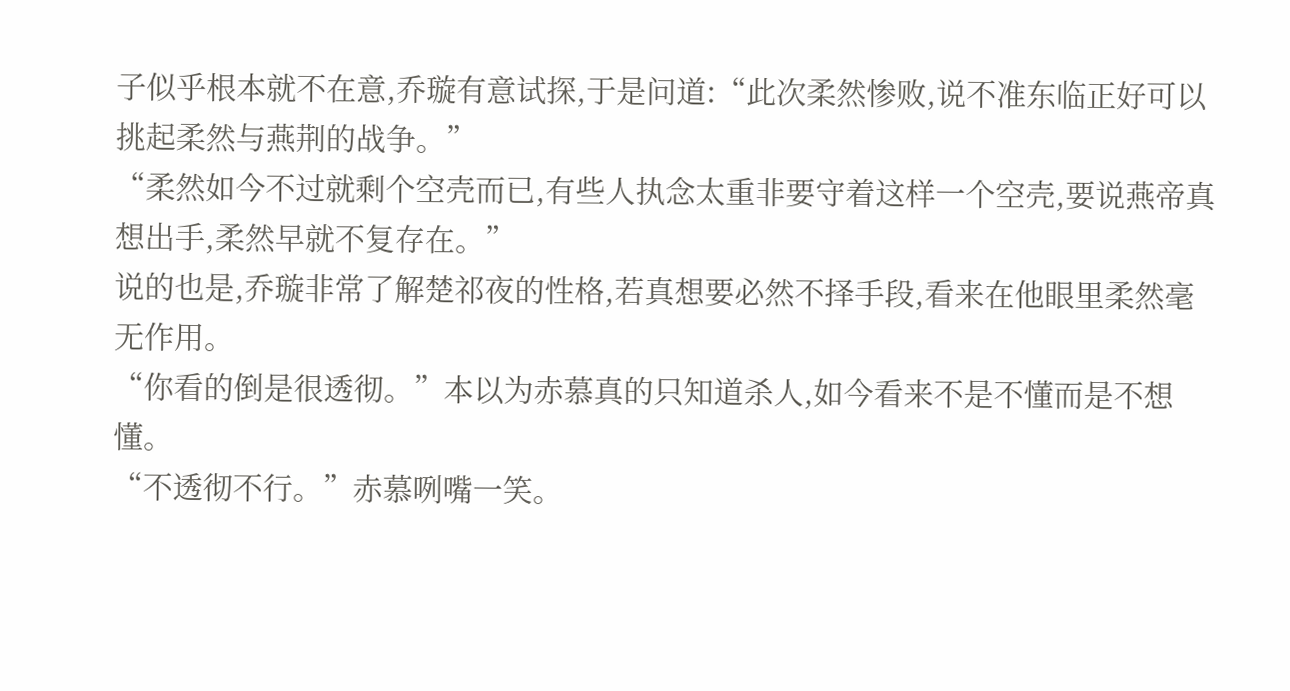子似乎根本就不在意,乔璇有意试探,于是问道:“此次柔然惨败,说不准东临正好可以挑起柔然与燕荆的战争。”
“柔然如今不过就剩个空壳而已,有些人执念太重非要守着这样一个空壳,要说燕帝真想出手,柔然早就不复存在。”
说的也是,乔璇非常了解楚祁夜的性格,若真想要必然不择手段,看来在他眼里柔然毫无作用。
“你看的倒是很透彻。”本以为赤慕真的只知道杀人,如今看来不是不懂而是不想懂。
“不透彻不行。”赤慕咧嘴一笑。